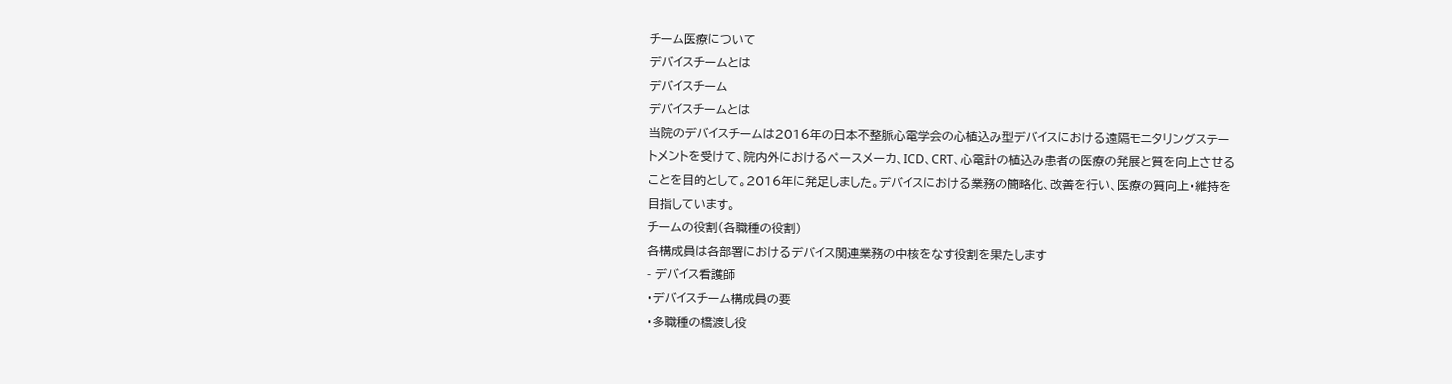チーム医療について
デバイスチームとは
デバイスチーム
デバイスチームとは
当院のデバイスチームは2016年の日本不整脈心電学会の心植込み型デバイスにおける遠隔モニタリングステートメントを受けて、院内外におけるペースメーカ、ICD、CRT、心電計の植込み患者の医療の発展と質を向上させることを目的として。2016年に発足しました。デバイスにおける業務の簡略化、改善を行い、医療の質向上・維持を目指しています。
チームの役割(各職種の役割)
各構成員は各部署におけるデバイス関連業務の中核をなす役割を果たします
- デバイス看護師
・デバイスチーム構成員の要
・多職種の橋渡し役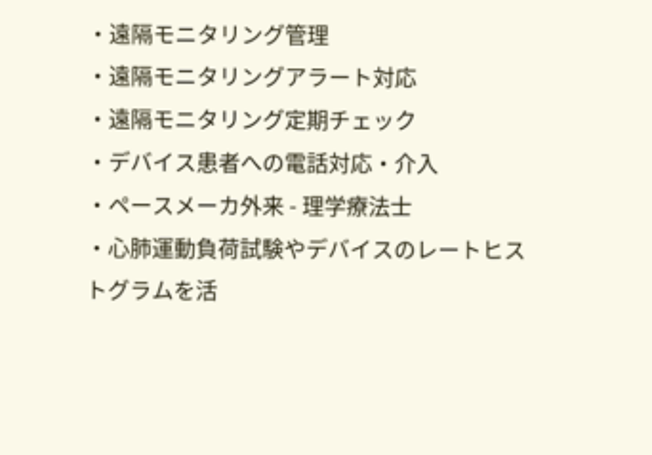・遠隔モニタリング管理
・遠隔モニタリングアラート対応
・遠隔モニタリング定期チェック
・デバイス患者への電話対応・介入
・ペースメーカ外来 - 理学療法士
・心肺運動負荷試験やデバイスのレートヒストグラムを活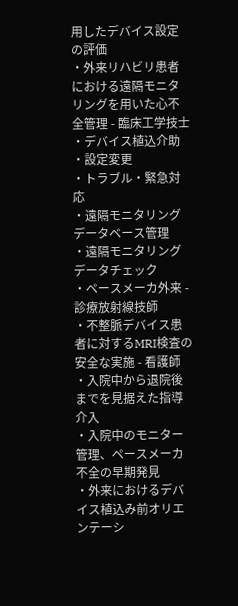用したデバイス設定の評価
・外来リハビリ患者における遠隔モニタリングを用いた心不全管理 - 臨床工学技士
・デバイス植込介助
・設定変更
・トラブル・緊急対応
・遠隔モニタリングデータベース管理
・遠隔モニタリングデータチェック
・ペースメーカ外来 - 診療放射線技師
・不整脈デバイス患者に対するMRI検査の安全な実施 - 看護師
・入院中から退院後までを見据えた指導介入
・入院中のモニター管理、ペースメーカ不全の早期発見
・外来におけるデバイス植込み前オリエンテーシ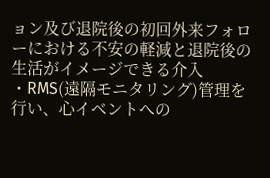ョン及び退院後の初回外来フォローにおける不安の軽減と退院後の生活がイメージできる介入
・RMS(遠隔モニタリング)管理を行い、心イベントへの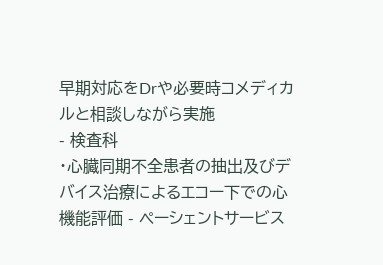早期対応をDrや必要時コメディカルと相談しながら実施
- 検査科
・心臓同期不全患者の抽出及びデバイス治療によるエコー下での心機能評価 - ペーシェントサービス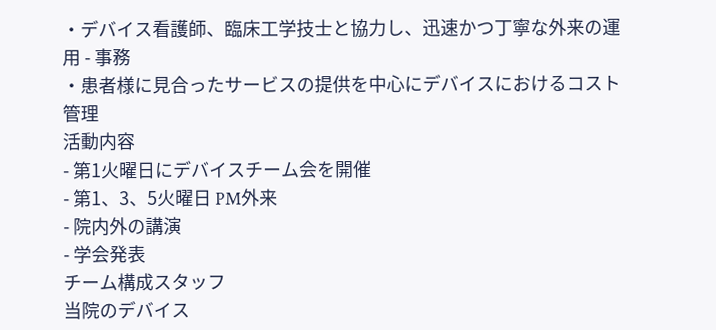・デバイス看護師、臨床工学技士と協力し、迅速かつ丁寧な外来の運用 - 事務
・患者様に見合ったサービスの提供を中心にデバイスにおけるコスト管理
活動内容
- 第1火曜日にデバイスチーム会を開催
- 第1、3、5火曜日 PM外来
- 院内外の講演
- 学会発表
チーム構成スタッフ
当院のデバイス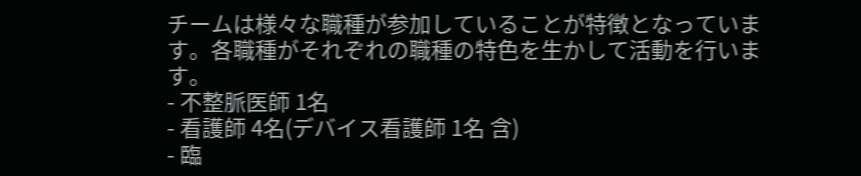チームは様々な職種が参加していることが特徴となっています。各職種がそれぞれの職種の特色を生かして活動を行います。
- 不整脈医師 1名
- 看護師 4名(デバイス看護師 1名 含)
- 臨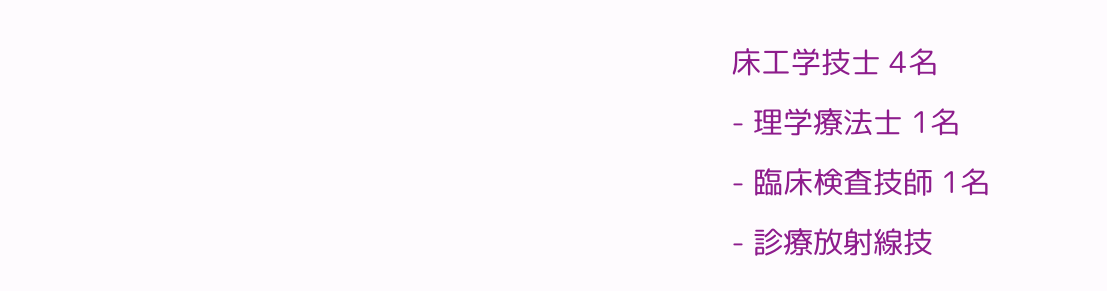床工学技士 4名
- 理学療法士 1名
- 臨床検査技師 1名
- 診療放射線技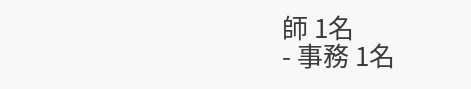師 1名
- 事務 1名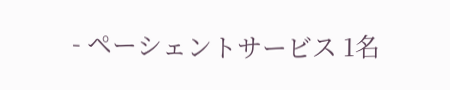- ペーシェントサービス 1名